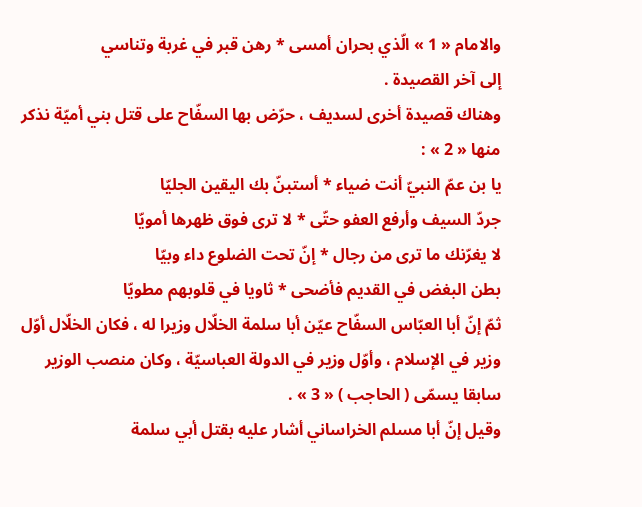والامام « 1 » الّذي بحران أمسى * رهن قبر في غربة وتناسي
إلى آخر القصيدة .
وهناك قصيدة أخرى لسديف ، حرّض بها السفّاح على قتل بني أميّة نذكر منها « 2 » :
يا بن عمّ النبيّ أنت ضياء * أستبنّ بك اليقين الجليّا
جردّ السيف وأرفع العفو حتّى * لا ترى فوق ظهرها أمويّا
لا يغرّنك ما ترى من رجال * إنّ تحت الضلوع داء وبيّا
بطن البغض في القديم فأضحى * ثاويا في قلوبهم مطويّا
ثمّ إنّ أبا العبّاس السفّاح عيّن أبا سلمة الخلّال وزيرا له ، فكان الخلّال أوّل وزير في الإسلام ، وأوّل وزير في الدولة العباسيّة ، وكان منصب الوزير سابقا يسمّى ( الحاجب ) « 3 » .
وقيل إنّ أبا مسلم الخراساني أشار عليه بقتل أبي سلمة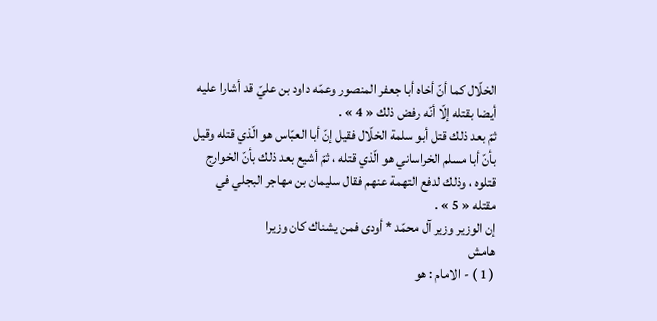الخلّال كما أنّ أخاه أبا جعفر المنصور وعمّه داود بن عليّ قد أشارا عليه أيضا بقتله إلّا أنّه رفض ذلك « 4 » .
ثمّ بعد ذلك قتل أبو سلمة الخلّال فقيل إنّ أبا العبّاس هو الّذي قتله وقيل بأنّ أبا مسلم الخراساني هو الّذي قتله ، ثمّ أشيع بعد ذلك بأنّ الخوارج قتلوه ، وذلك لدفع التهمة عنهم فقال سليمان بن مهاجر البجلي في مقتله « 5 » .
إن الوزير وزير آل محمّد * أودى فمن يشناك كان وزيرا
هامش
( 1 ) - الامام : هو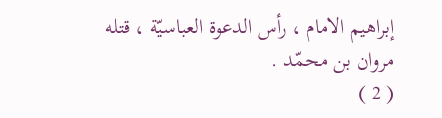إبراهيم الامام ، رأس الدعوة العباسيّة ، قتله مروان بن محمّد .
( 2 )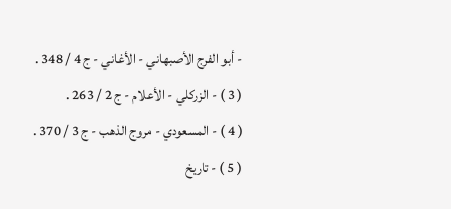- أبو الفرج الأصبهاني - الأغاني - ج 4 / 348 .
( 3 ) - الزركلي - الأعلام - ج 2 / 263 .
( 4 ) - المسعودي - مروج الذهب - ج 3 / 370 .
( 5 ) - تاريخ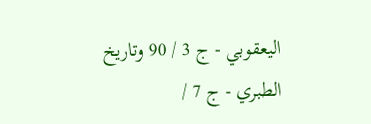اليعقوبي - ج 3 / 90 وتاريخ الطبري - ج 7 /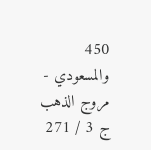450 والمسعودي - مروج الذهب ج 3 / 271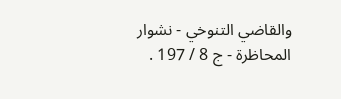والقاضي التنوخي - نشوار المحاظرة - ج 8 / 197 .